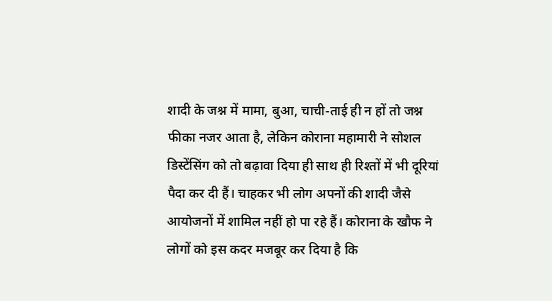शादी के जश्न में मामा, बुआ, चाची-ताई ही न हों तो जश्न फीका नजर आता है, लेकिन कोराना महामारी ने सोशल डिस्टेंसिंग को तो बढ़ावा दिया ही साथ ही रिश्तों में भी दूरियां पैदा कर दी हैं। चाहकर भी लोग अपनों की शादी जैसे आयोजनों में शामिल नहीं हो पा रहे हैं। कोराना के खौफ ने लोगों को इस कदर मजबूर कर दिया है कि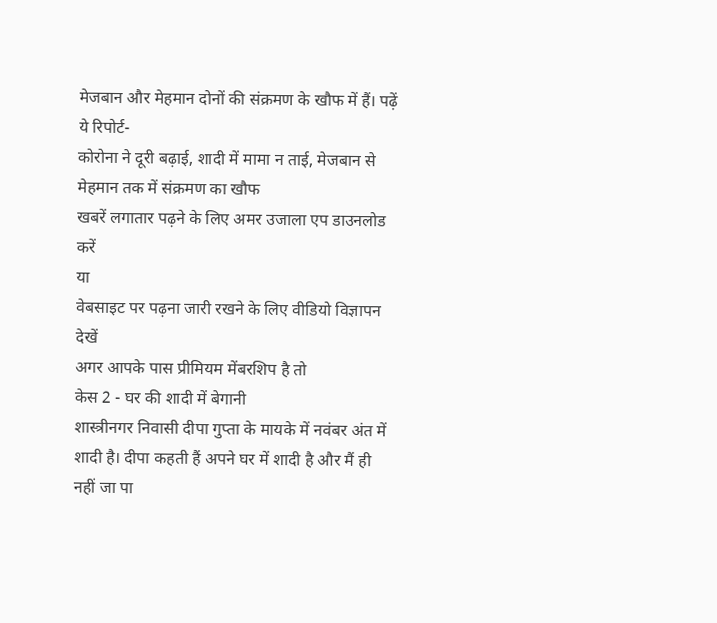मेजबान और मेहमान दोनों की संक्रमण के खौफ में हैं। पढ़ें ये रिपोर्ट-
कोरोना ने दूरी बढ़ाई, शादी में मामा न ताई, मेजबान से मेहमान तक में संक्रमण का खौफ
खबरें लगातार पढ़ने के लिए अमर उजाला एप डाउनलोड करें
या
वेबसाइट पर पढ़ना जारी रखने के लिए वीडियो विज्ञापन देखें
अगर आपके पास प्रीमियम मेंबरशिप है तो
केस 2 - घर की शादी में बेगानी
शास्त्रीनगर निवासी दीपा गुप्ता के मायके में नवंबर अंत में शादी है। दीपा कहती हैं अपने घर में शादी है और मैं ही नहीं जा पा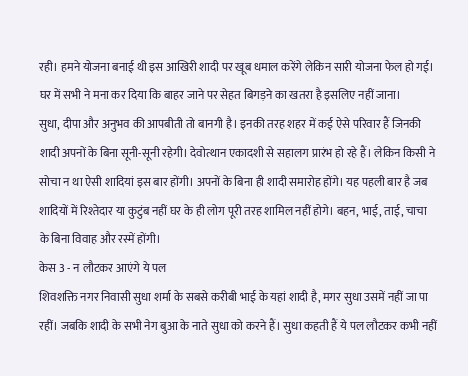रही। हमने योजना बनाई थी इस आखिरी शादी पर खूब धमाल करेंगे लेकिन सारी योजना फेल हो गई। घर में सभी ने मना कर दिया कि बाहर जाने पर सेहत बिगड़ने का खतरा है इसलिए नहीं जाना।
सुधा, दीपा और अनुभव की आपबीती तो बानगी है। इनकी तरह शहर में कई ऐसे परिवार हैं जिनकी शादी अपनों के बिना सूनी-सूनी रहेगी। देवोत्थान एकादशी से सहालग प्रारंभ हो रहे हैं। लेकिन किसी ने सोचा न था ऐसी शादियां इस बार होंगी। अपनों के बिना ही शादी समारोह होंगे। यह पहली बार है जब शादियों में रिश्तेदार या कुटुंब नहीं घर के ही लोग पूरी तरह शामिल नहीं होगे। बहन, भाई, ताई, चाचा के बिना विवाह और रस्में होंगी।
केस 3 - न लौटकर आएंगे ये पल
शिवशक्ति नगर निवासी सुधा शर्मा के सबसे करीबी भाई के यहां शादी है, मगर सुधा उसमें नहीं जा पा रहीं। जबकि शादी के सभी नेग बुआ के नाते सुधा को करने हैं। सुधा कहती हैं ये पल लौटकर कभी नहीं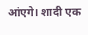आंएगे। शादी एक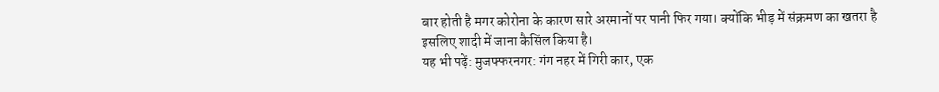बार होती है मगर कोरोना के कारण सारे अरमानों पर पानी फिर गया। क्योंकि भीड़ में संक्रमण का खतरा है इसलिए शादी में जाना कैसिंल किया है।
यह भी पढ़ें: मुजफ्फरनगर: गंग नहर में गिरी कार, एक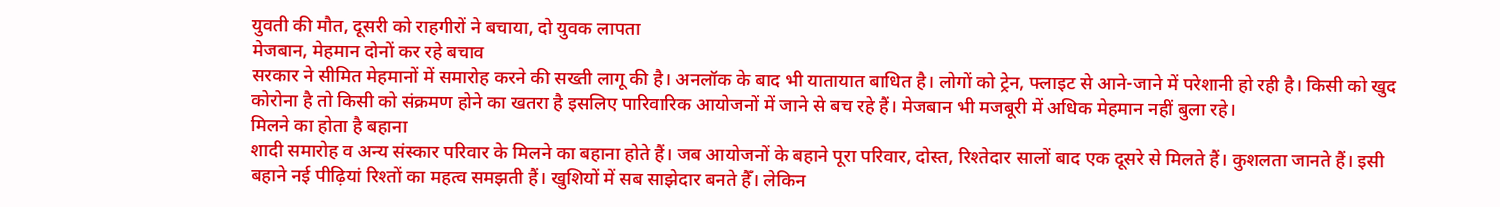युवती की मौत, दूसरी को राहगीरों ने बचाया, दो युवक लापता
मेजबान, मेहमान दोनों कर रहे बचाव
सरकार ने सीमित मेहमानों में समारोह करने की सख्ती लागू की है। अनलॉक के बाद भी यातायात बाधित है। लोगों को ट्रेन, फ्लाइट से आने-जाने में परेशानी हो रही है। किसी को खुद कोरोना है तो किसी को संक्रमण होने का खतरा है इसलिए पारिवारिक आयोजनों में जाने से बच रहे हैं। मेजबान भी मजबूरी में अधिक मेहमान नहीं बुला रहे।
मिलने का होता है बहाना
शादी समारोह व अन्य संस्कार परिवार के मिलने का बहाना होते हैं। जब आयोजनों के बहाने पूरा परिवार, दोस्त, रिश्तेदार सालों बाद एक दूसरे से मिलते हैं। कुशलता जानते हैं। इसी बहाने नई पीढ़ियां रिश्तों का महत्व समझती हैं। खुशियों में सब साझेदार बनते हैँ। लेकिन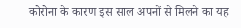कोरोना के कारण इस साल अपनों से मिलने का यह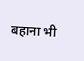बहाना भी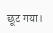छूट गया।